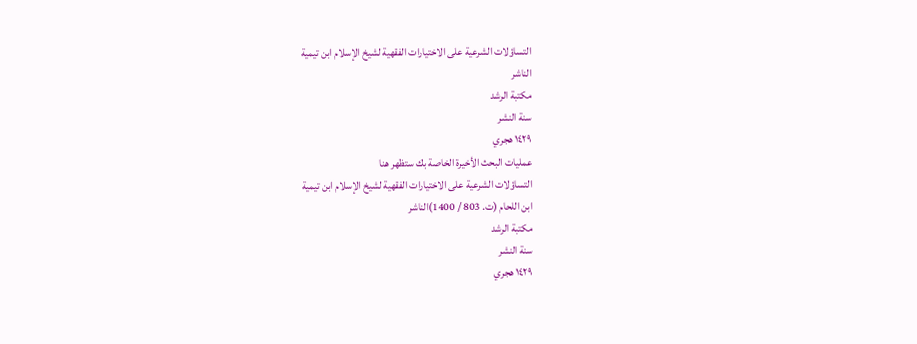التساؤلات الشرعية على الاختيارات الفقهية لشيخ الإسلام ابن تيمية
الناشر
مكتبة الرشد
سنة النشر
١٤٢٩ هجري
عمليات البحث الأخيرة الخاصة بك ستظهر هنا
التساؤلات الشرعية على الاختيارات الفقهية لشيخ الإسلام ابن تيمية
ابن اللحام (ت. 803 / 1400)الناشر
مكتبة الرشد
سنة النشر
١٤٢٩ هجري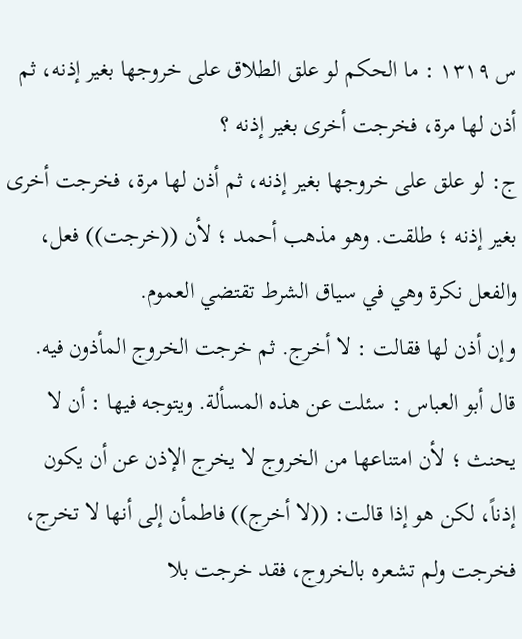س ١٣١٩ : ما الحكم لو علق الطلاق على خروجها بغير إذنه، ثم أذن لها مرة، فخرجت أخرى بغير إذنه ؟
ج: لو علق على خروجها بغير إذنه، ثم أذن لها مرة، فخرجت أخرى بغير إذنه ؛ طلقت. وهو مذهب أحمد ؛ لأن ((خرجت)) فعل، والفعل نكرة وهي في سياق الشرط تقتضي العموم.
وإن أذن لها فقالت : لا أخرج. ثم خرجت الخروج المأذون فيه.
قال أبو العباس : سئلت عن هذه المسألة. ويتوجه فيها : أن لا يحنث ؛ لأن امتناعها من الخروج لا يخرج الإذن عن أن يكون إذناً، لكن هو إذا قالت: ((لا أخرج)) فاطمأن إلى أنها لا تخرج، فخرجت ولم تشعره بالخروج، فقد خرجت بلا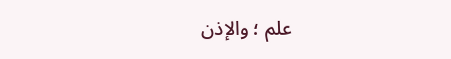علم ؛ والإذن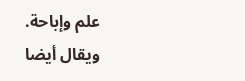علم وإباحة.
ويقال أيضا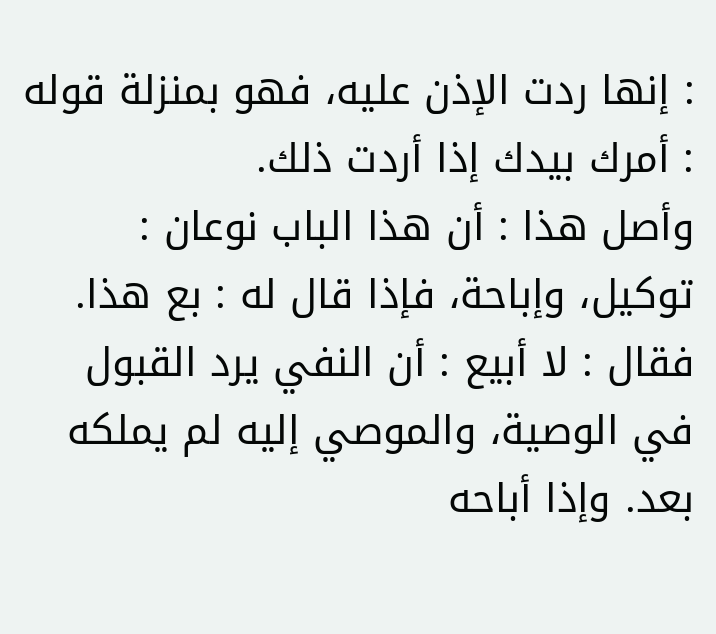: إنها ردت الإذن عليه، فهو بمنزلة قوله : أمرك بيدك إذا أردت ذلك.
وأصل هذا : أن هذا الباب نوعان : توكيل، وإباحة، فإذا قال له : بع هذا. فقال : لا أبيع : أن النفي يرد القبول في الوصية، والموصي إليه لم يملكه بعد. وإذا أباحه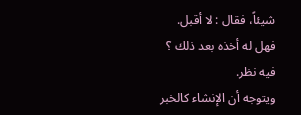شيئاً، فقال : لا أقبل. فهل له أخذه بعد ذلك ؟ فيه نظر.
ويتوجه أن الإنشاء كالخبر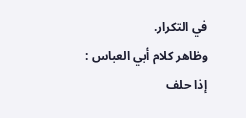في التكرار.
وظاهر كلام أبي العباس : إذا حلف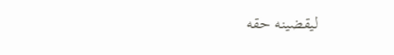ليقضينه حقه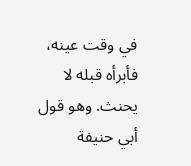في وقت عينه، فأبرأه قبله لا يحنث. وهو قول أبي حنيفة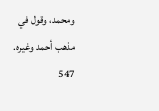ومحمد، وقول في مذهب أحمد وغيره.
547